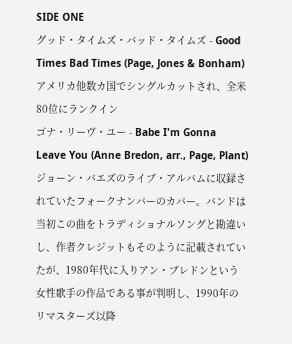SIDE ONE
グッド・タイムズ・バッド・タイムズ - Good Times Bad Times (Page, Jones & Bonham)
アメリカ他数カ国でシングルカットされ、全米80位にランクイン
ゴナ・リーヴ・ユー - Babe I'm Gonna Leave You (Anne Bredon, arr., Page, Plant)
ジョーン・バエズのライブ・アルバムに収録されていたフォークナンバーのカバー。バンドは当初この曲をトラディショナルソングと勘違いし、作者クレジットもそのように記載されていたが、1980年代に入りアン・ブレドンという女性歌手の作品である事が判明し、1990年のリマスターズ以降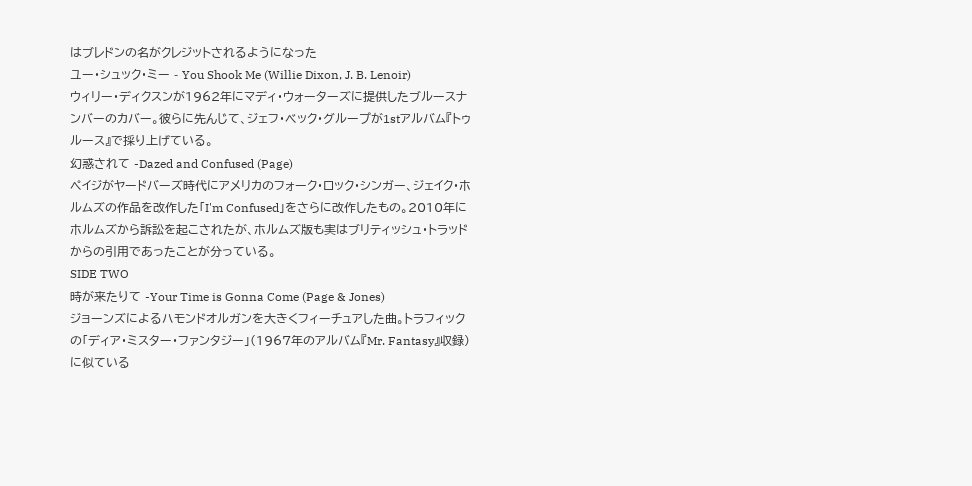はブレドンの名がクレジットされるようになった
ユー・シュック・ミー - You Shook Me (Willie Dixon, J. B. Lenoir)
ウィリー・ディクスンが1962年にマディ・ウォーターズに提供したブルースナンバーのカバー。彼らに先んじて、ジェフ・ベック・グループが1stアルバム『トゥルース』で採り上げている。
幻惑されて -Dazed and Confused (Page)
ペイジがヤードバーズ時代にアメリカのフォーク・ロック・シンガー、ジェイク・ホルムズの作品を改作した「I'm Confused」をさらに改作したもの。2010年にホルムズから訴訟を起こされたが、ホルムズ版も実はブリティッシュ・トラッドからの引用であったことが分っている。
SIDE TWO
時が来たりて -Your Time is Gonna Come (Page & Jones)
ジョーンズによるハモンドオルガンを大きくフィーチュアした曲。トラフィックの「ディア・ミスター・ファンタジー」(1967年のアルバム『Mr. Fantasy』収録)に似ている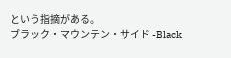という指摘がある。
ブラック・マウンテン・サイド -Black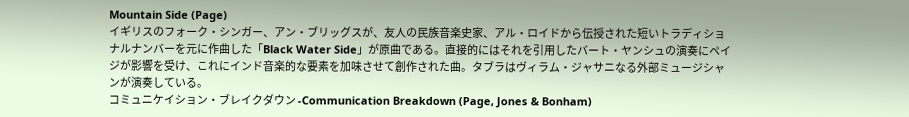Mountain Side (Page)
イギリスのフォーク・シンガー、アン・ブリッグスが、友人の民族音楽史家、アル・ロイドから伝授された短いトラディショナルナンバーを元に作曲した「Black Water Side」が原曲である。直接的にはそれを引用したバート・ヤンシュの演奏にペイジが影響を受け、これにインド音楽的な要素を加味させて創作された曲。タブラはヴィラム・ジャサニなる外部ミュージシャンが演奏している。
コミュニケイション・ブレイクダウン -Communication Breakdown (Page, Jones & Bonham)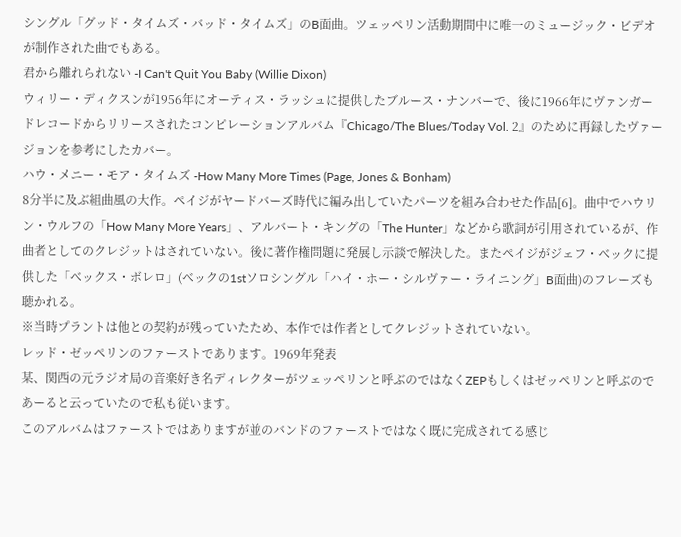シングル「グッド・タイムズ・バッド・タイムズ」のB面曲。ツェッペリン活動期間中に唯一のミュージック・ビデオが制作された曲でもある。
君から離れられない -I Can't Quit You Baby (Willie Dixon)
ウィリー・ディクスンが1956年にオーティス・ラッシュに提供したブルース・ナンバーで、後に1966年にヴァンガードレコードからリリースされたコンピレーションアルバム『Chicago/The Blues/Today Vol. 2』のために再録したヴァージョンを参考にしたカバー。
ハウ・メニー・モア・タイムズ -How Many More Times (Page, Jones & Bonham)
8分半に及ぶ組曲風の大作。ペイジがヤードバーズ時代に編み出していたパーツを組み合わせた作品[6]。曲中でハウリン・ウルフの「How Many More Years」、アルバート・キングの「The Hunter」などから歌詞が引用されているが、作曲者としてのクレジットはされていない。後に著作権問題に発展し示談で解決した。またペイジがジェフ・ベックに提供した「ベックス・ボレロ」(ベックの1stソロシングル「ハイ・ホー・シルヴァー・ライニング」B面曲)のフレーズも聴かれる。
※当時プラントは他との契約が残っていたため、本作では作者としてクレジットされていない。
レッド・ゼッペリンのファーストであります。1969年発表
某、関西の元ラジオ局の音楽好き名ディレクターがツェッペリンと呼ぶのではなくZEPもしくはゼッペリンと呼ぶのであーると云っていたので私も従います。
このアルバムはファーストではありますが並のバンドのファーストではなく既に完成されてる感じ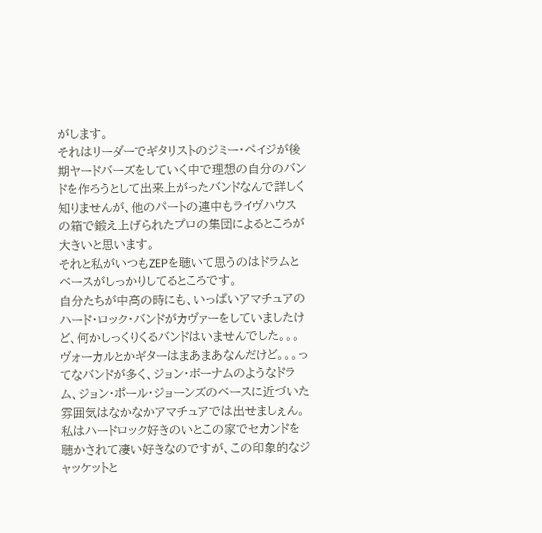がします。
それはリーダーでギタリストのジミー・ペイジが後期ヤードバーズをしていく中で理想の自分のバンドを作ろうとして出来上がったバンドなんで詳しく知りませんが、他のパートの連中もライヴハウスの箱で鍛え上げられたプロの集団によるところが大きいと思います。
それと私がいつもZEPを聴いて思うのはドラムとベースがしっかりしてるところです。
自分たちが中高の時にも、いっぱいアマチュアのハード・ロック・バンドがカヴァーをしていましたけど、何かしっくりくるバンドはいませんでした。。。
ヴォーカルとかギターはまあまあなんだけど。。。ってなバンドが多く、ジョン・ボーナムのようなドラム、ジョン・ポール・ジョーンズのベースに近づいた雰囲気はなかなかアマチュアでは出せましぇん。
私はハードロック好きのいとこの家でセカンドを聴かされて凄い好きなのですが、この印象的なジャッケットと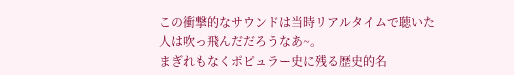この衝撃的なサウンドは当時リアルタイムで聴いた人は吹っ飛んだだろうなあ~。
まぎれもなくポピュラー史に残る歴史的名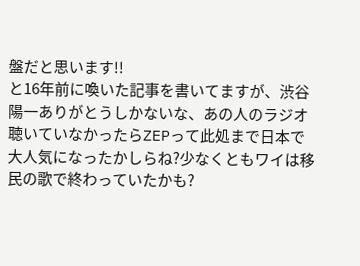盤だと思います!!
と16年前に喚いた記事を書いてますが、渋谷陽一ありがとうしかないな、あの人のラジオ聴いていなかったらZEPって此処まで日本で大人気になったかしらね?少なくともワイは移民の歌で終わっていたかも?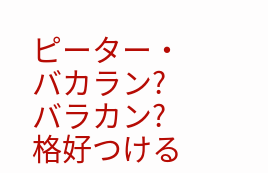ピーター・バカラン?バラカン?格好つける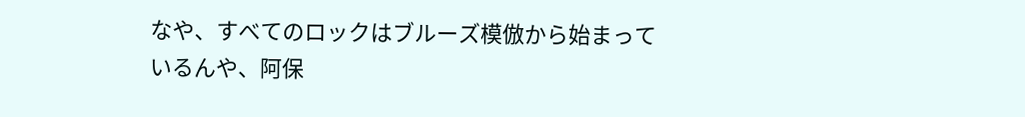なや、すべてのロックはブルーズ模倣から始まっているんや、阿保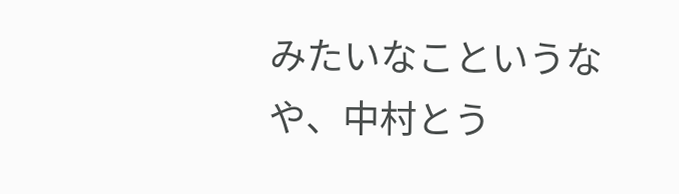みたいなこというなや、中村とう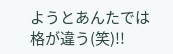ようとあんたでは格が違う(笑)!!